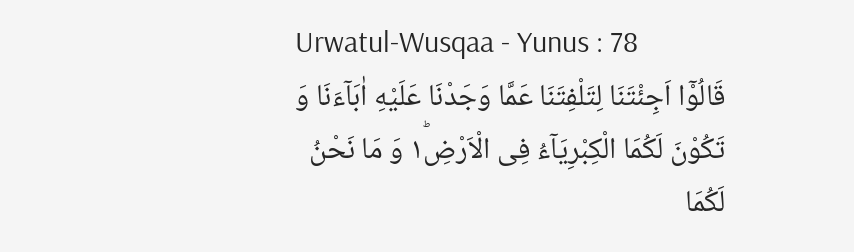Urwatul-Wusqaa - Yunus : 78
قَالُوْۤا اَجِئْتَنَا لِتَلْفِتَنَا عَمَّا وَجَدْنَا عَلَیْهِ اٰبَآءَنَا وَ تَكُوْنَ لَكُمَا الْكِبْرِیَآءُ فِی الْاَرْضِ١ؕ وَ مَا نَحْنُ لَكُمَا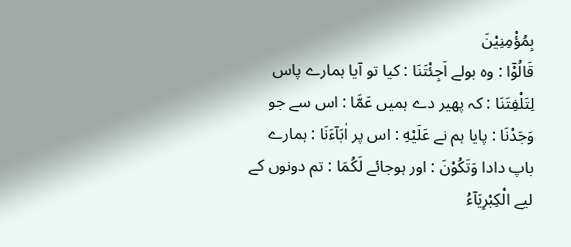بِمُؤْمِنِیْنَ
قَالُوْٓا : وہ بولے اَجِئْتَنَا : کیا تو آیا ہمارے پاس لِتَلْفِتَنَا : کہ پھیر دے ہمیں عَمَّا : اس سے جو وَجَدْنَا : پایا ہم نے عَلَيْهِ : اس پر اٰبَآءَنَا : ہمارے باپ دادا وَتَكُوْنَ : اور ہوجائے لَكُمَا : تم دونوں کے لیے الْكِبْرِيَآءُ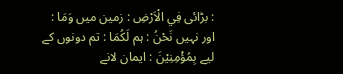: بڑائی فِي الْاَرْضِ : زمین میں وَمَا : اور نہیں نَحْنُ : ہم لَكُمَا : تم دونوں کے لیے بِمُؤْمِنِيْنَ : ایمان لانے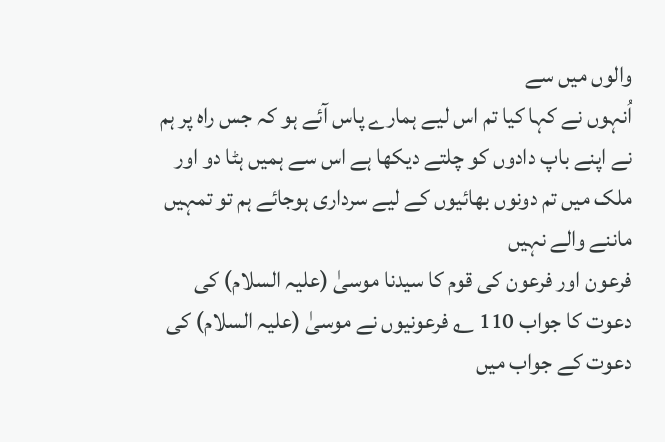والوں میں سے
اُنہوں نے کہا کیا تم اس لیے ہمارے پاس آئے ہو کہ جس راہ پر ہم نے اپنے باپ دادوں کو چلتے دیکھا ہے اس سے ہمیں ہٹا دو اور ملک میں تم دونوں بھائیوں کے لیے سرداری ہوجائے ہم تو تمہیں ماننے والے نہیں
فرعون اور فرعون کی قوم کا سیدنا موسیٰ (علیہ السلام) کی دعوت کا جواب 110 ؎ فرعونیوں نے موسیٰ (علیہ السلام) کی دعوت کے جواب میں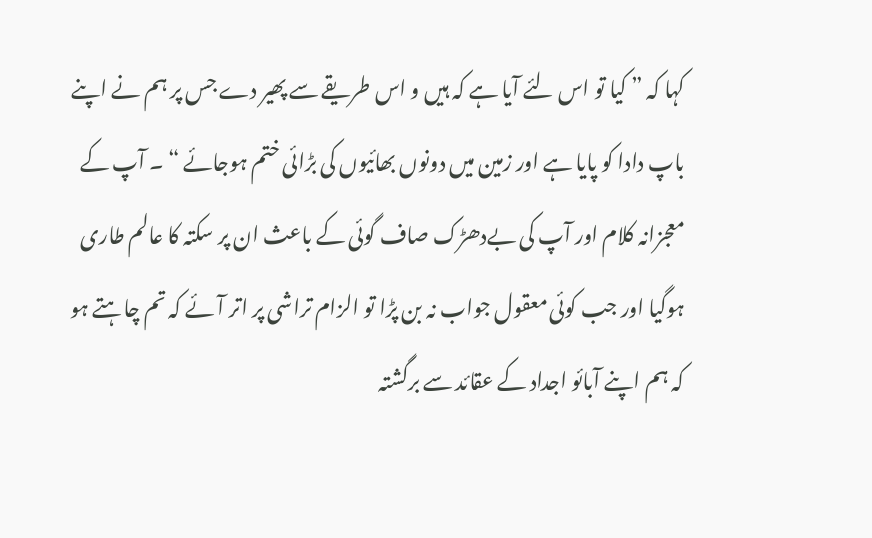کہا کہ ” کیا تو اس لئے آیا ہے کہ ہیں و اس طریقے سے پھیر دے جس پر ہم نے اپنے باپ دادا کو پایا ہے اور زمین میں دونوں بھائیوں کی بڑائی ختم ہوجائے “ ۔ آپ کے معجزانہ کلام اور آپ کی بےدھڑک صاف گوئی کے باعث ان پر سکتہ کا عالم طاری ہوگیا اور جب کوئی معقول جواب نہ بن پڑا تو الزام تراشی پر اتر آئے کہ تم چاہتے ہو کہ ہم اپنے آبائو اجداد کے عقائد سے برگشتہ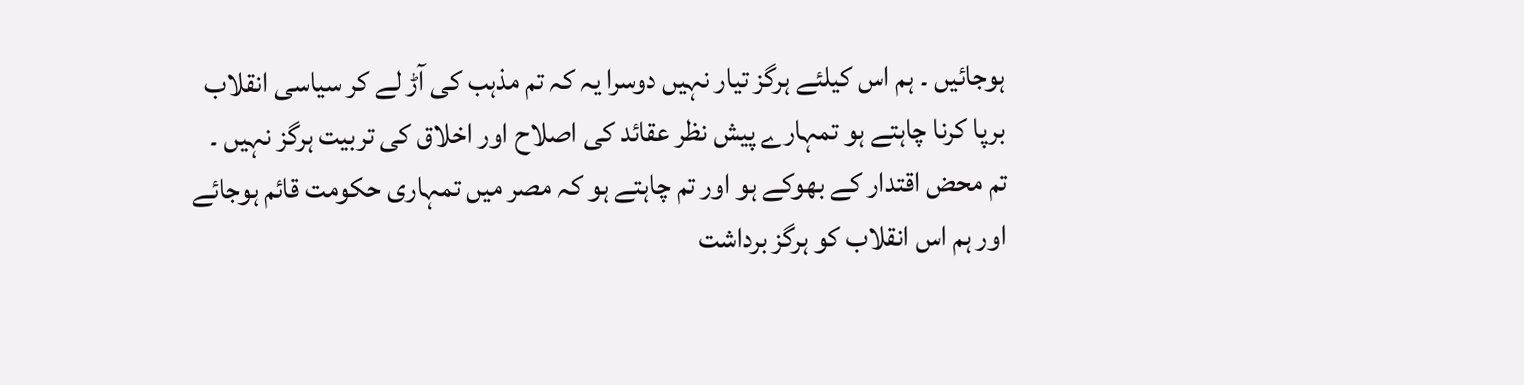ہوجائیں ۔ ہم اس کیلئے ہرگز تیار نہیں دوسرا یہ کہ تم مذہب کی آڑ لے کر سیاسی انقلاب برپا کرنا چاہتے ہو تمہارے پیش نظر عقائد کی اصلاح اور اخلاق کی تربیت ہرگز نہیں ۔ تم محض اقتدار کے بھوکے ہو اور تم چاہتے ہو کہ مصر میں تمہاری حکومت قائم ہوجائے اور ہم اس انقلاب کو ہرگز برداشت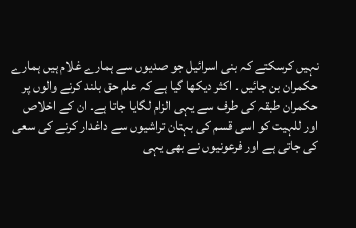نہیں کرسکتے کہ بنی اسرائیل جو صدیوں سے ہمارے غلام ہیں ہمارے حکمران بن جائیں ۔ اکثر دیکھا گیا ہے کہ علم حق بلند کرنے والوں پر حکمران طبقہ کی طرف سے یہی الزام لگایا جاتا ہے۔ ان کے اخلاص اور للہیت کو اسی قسم کی بہتان تراشیوں سے داغدار کرنے کی سعی کی جاتی ہے اور فرعونیوں نے بھی یہی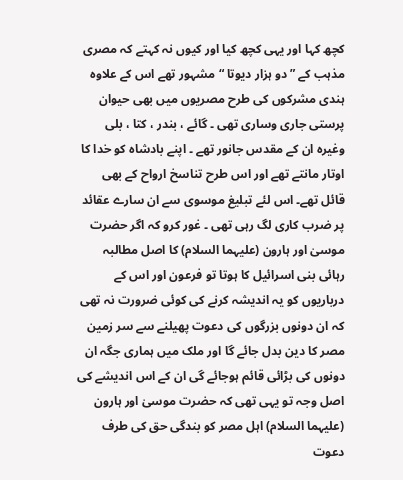کچھ کہا اور یہی کچھ کیا اور کیوں نہ کہتے کہ مصری مذہب کے ” دو ہزار دیوتا “ مشہور تھے اس کے علاوہ ہندی مشرکوں کی طرح مصریوں میں بھی حیوان پرستی جاری وساری تھی ۔ گائے ، بندر ، کتا ، بلی وغیرہ ان کے مقدس جانور تھے ۔ اپنے بادشاہ کو خدا کا اوتار مانتے تھے اور اس طرح تناسخ ارواح کے بھی قائل تھے۔ اس لئے تبلیغ موسوی سے ان سارے عقائد پر ضرب کاری لگ رہی تھی ۔ غور کرو کہ اگر حضرت موسیٰ اور ہارون (علیہما السلام) کا اصل مطالبہ رہائی بنی اسرائیل کا ہوتا تو فرعون اور اس کے درباریوں کو یہ اندیشہ کرنے کی کوئی ضرورت نہ تھی کہ ان دونوں بزرگوں کی دعوت پھیلنے سے سر زمین مصر کا دین بدل جائے گا اور ملک میں ہماری جگہ ان دونوں کی بڑائی قائم ہوجائے گی ان کے اس اندیشے کی اصل وجہ تو یہی تھی کہ حضرت موسیٰ اور ہارون (علیہما السلام) اہل مصر کو بندگی حق کی طرف دعوت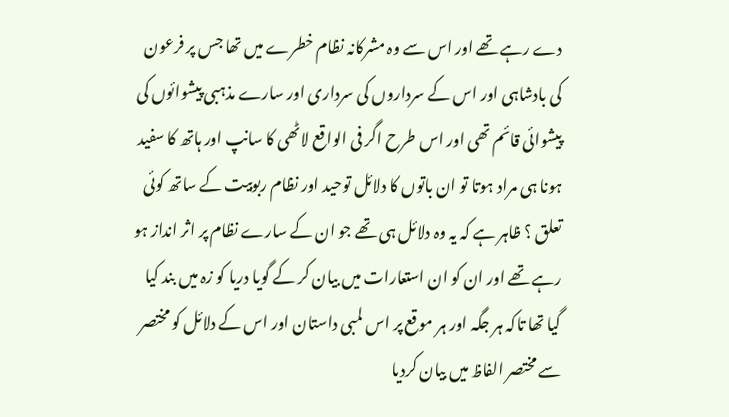دے رہے تھے اور اس سے وہ مشرکانہ نظام خطرے میں تھا جس پر فرعون کی بادشاہی اور اس کے سرداروں کی سرداری اور سارے مذہبی پیشوائوں کی پیشوائی قائم تھی اور اس طرح اگر فی الواقع لاٹھی کا سانپ اور ہاتھ کا سفید ہونا ہی مراد ہوتا تو ان باتوں کا دلائل توحید اور نظام ربوبیت کے ساتھ کوئی تعلق ؟ ظاہر ہے کہ یہ وہ دلائل ہی تھے جو ان کے سارے نظام پر اثر انداز ہو رہے تھے اور ان کو ان استعارات میں بیان کر کے گویا دریا کو زہ میں بند کیا گیا تھا تاکہ ہر جگہ اور ہر موقع پر اس لمبی داستان اور اس کے دلائل کو مختصر سے مختصر الفاظ میں بیان کردیا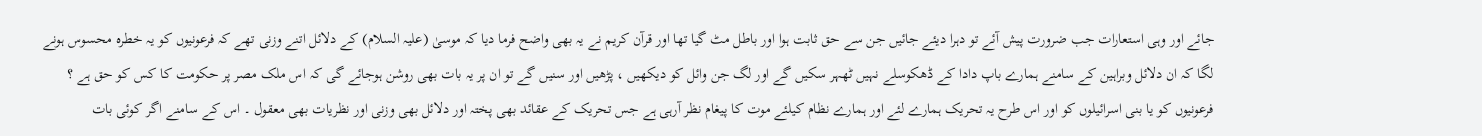جائے اور وہی استعارات جب ضرورت پیش آئے تو دہرا دیئے جائیں جن سے حق ثابت ہوا اور باطل مٹ گیا تھا اور قرآن کریم نے یہ بھی واضح فرما دیا کہ موسیٰ (علیہ السلام) کے دلائل اتنے وزنی تھے کہ فرعونیوں کو یہ خطرہ محسوس ہونے لگا کہ ان دلائل وبراہین کے سامنے ہمارے باپ دادا کے ڈھکوسلے نہیں ٹھہر سکیں گے اور لگ جن وائل کو دیکھیں ، پڑھیں اور سنیں گے تو ان پر یہ بات بھی روشن ہوجائے گی کہ اس ملک مصر پر حکومت کا کس کو حق ہے ؟ فرعونیوں کو یا بنی اسرائیلوں کو اور اس طرح یہ تحریک ہمارے لئے اور ہمارے نظام کیلئے موت کا پیغام نظر آرہی ہے جس تحریک کے عقائد بھی پختہ اور دلائل بھی وزنی اور نظریات بھی معقول ۔ اس کے سامنے اگر کوئی بات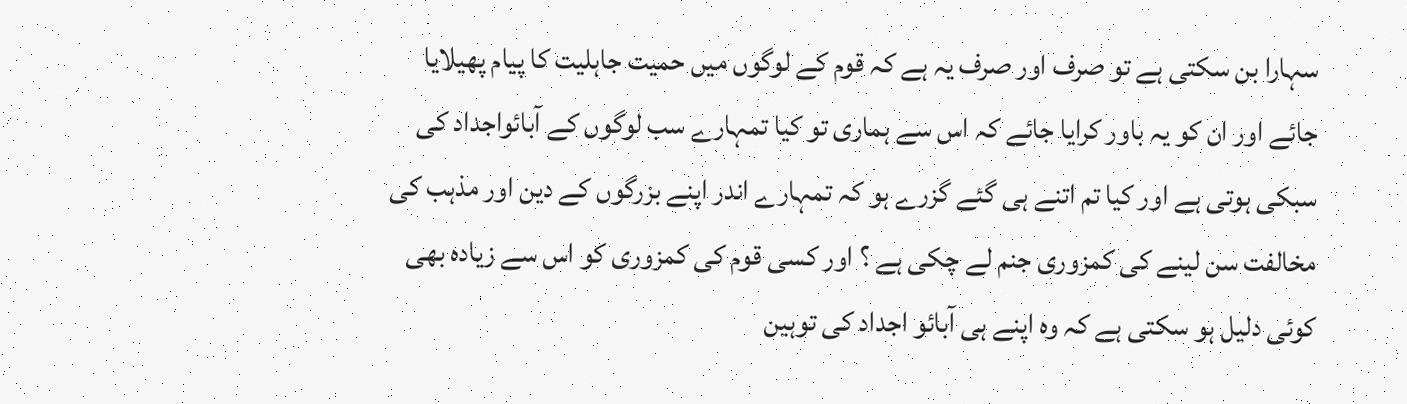سہارا بن سکتی ہے تو صرف اور صرف یہ ہے کہ قوم کے لوگوں میں حمیت جاہلیت کا پیام پھیلایا جائے اور ان کو یہ باور کرایا جائے کہ اس سے ہماری تو کیا تمہارے سب لوگوں کے آبائواجداد کی سبکی ہوتی ہے اور کیا تم اتنے ہی گئے گزرے ہو کہ تمہارے اندر اپنے بزرگوں کے دین اور مذہب کی مخالفت سن لینے کی کمزوری جنم لے چکی ہے ؟ اور کسی قوم کی کمزوری کو اس سے زیادہ بھی کوئی دلیل ہو سکتی ہے کہ وہ اپنے ہی آبائو اجداد کی توہین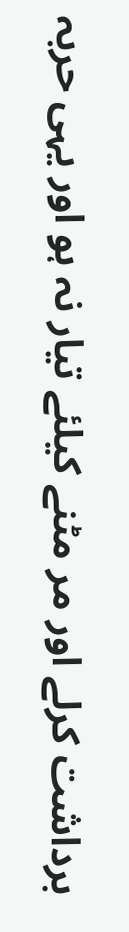برداشت کرلے اور مر مٹنے کیلئے تیار نہ ہو اور یہی حربہ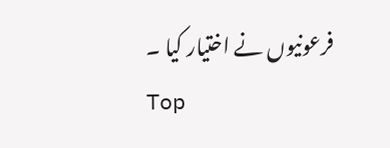فرعونیوں نے اختیار کیا ۔
Top